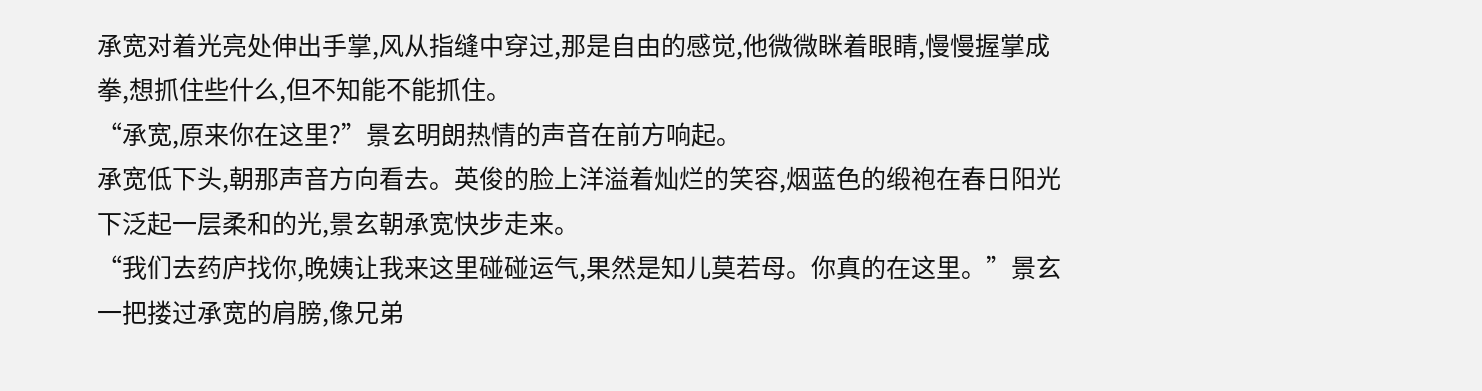承宽对着光亮处伸出手掌,风从指缝中穿过,那是自由的感觉,他微微眯着眼睛,慢慢握掌成拳,想抓住些什么,但不知能不能抓住。
“承宽,原来你在这里?”景玄明朗热情的声音在前方响起。
承宽低下头,朝那声音方向看去。英俊的脸上洋溢着灿烂的笑容,烟蓝色的缎袍在春日阳光下泛起一层柔和的光,景玄朝承宽快步走来。
“我们去药庐找你,晚姨让我来这里碰碰运气,果然是知儿莫若母。你真的在这里。”景玄一把搂过承宽的肩膀,像兄弟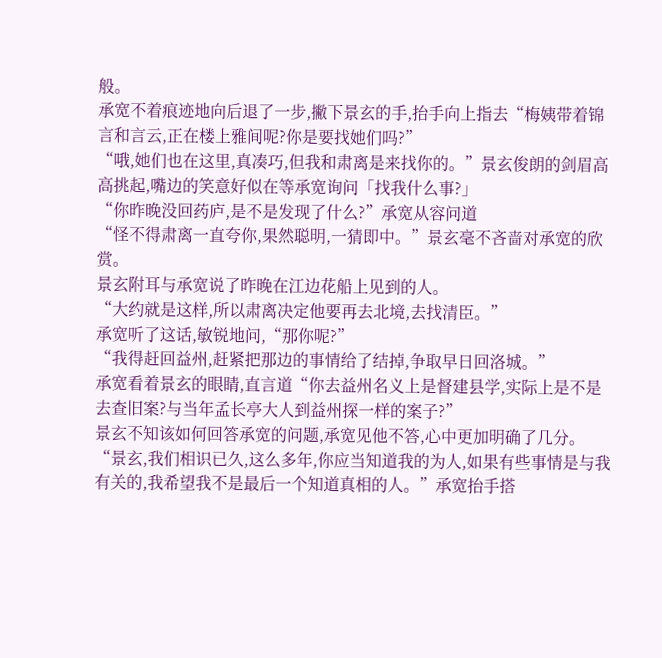般。
承宽不着痕迹地向后退了一步,撇下景玄的手,抬手向上指去“梅姨带着锦言和言云,正在楼上雅间呢?你是要找她们吗?”
“哦,她们也在这里,真凑巧,但我和肃离是来找你的。”景玄俊朗的剑眉高高挑起,嘴边的笑意好似在等承宽询问「找我什么事?」
“你昨晚没回药庐,是不是发现了什么?”承宽从容问道
“怪不得肃离一直夸你,果然聪明,一猜即中。”景玄毫不吝啬对承宽的欣赏。
景玄附耳与承宽说了昨晚在江边花船上见到的人。
“大约就是这样,所以肃离决定他要再去北境,去找清臣。”
承宽听了这话,敏锐地问,“那你呢?”
“我得赶回益州,赶紧把那边的事情给了结掉,争取早日回洛城。”
承宽看着景玄的眼睛,直言道“你去益州名义上是督建县学,实际上是不是去查旧案?与当年孟长亭大人到益州探一样的案子?”
景玄不知该如何回答承宽的问题,承宽见他不答,心中更加明确了几分。
“景玄,我们相识已久,这么多年,你应当知道我的为人,如果有些事情是与我有关的,我希望我不是最后一个知道真相的人。”承宽抬手搭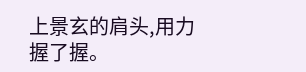上景玄的肩头,用力握了握。